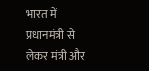भारत में प्रधानमंत्री से लेकर मंत्री और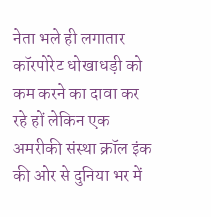नेता भले ही लगातार कॉरपोरेट धोखाधड़ी को कम करने का दावा कर रहे हों लेकिन एक अमरीकी संस्था क्रॉल इंक की ओर से दुनिया भर में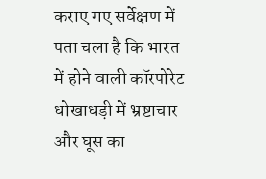कराए गए सर्वेक्षण में पता चला है कि भारत में होने वाली कॉरपोरेट धोखाधड़ी में भ्रष्टाचार और घूस का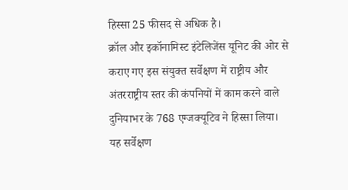हिस्सा 25 फीसद से अधिक है।
क्रॉल और इकॉनामिस्ट इंटेलिजेंस यूनिट की ओर से कराए गए इस संयुक्त सर्वेक्षण में राष्ट्रीय और अंतरराष्ट्रीय स्तर की कंपनियों में काम करने वाले दुनियाभर के 768 एग्जक्यूटिव ने हिस्सा लिया।
यह सर्वेक्षण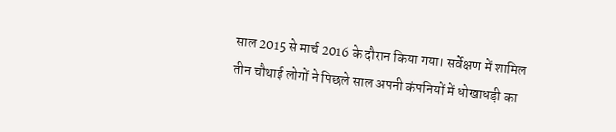साल 2015 से मार्च 2016 के दौरान किया गया। सर्वेक्षण में शामिल तीन चौथाई लोगों ने पिछले साल अपनी कंपनियों में धोखाधड़ी का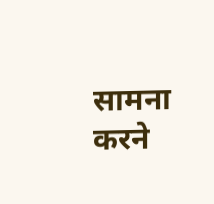सामना करने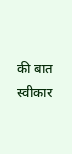की बात स्वीकार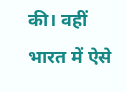की। वहीं भारत में ऐसे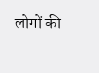लोगों की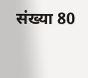संख्या 80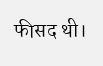फीसद थी।